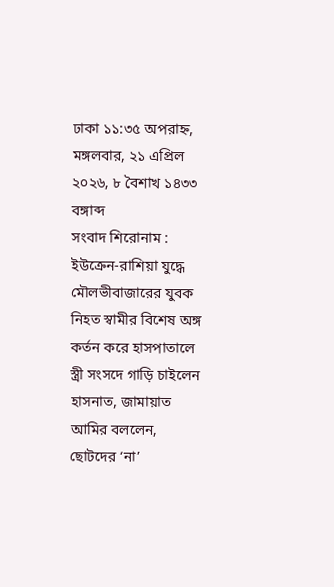ঢাকা ১১:৩৫ অপরাহ্ন, মঙ্গলবার, ২১ এপ্রিল ২০২৬, ৮ বৈশাখ ১৪৩৩ বঙ্গাব্দ
সংবাদ শিরোনাম :
ইউক্রেন-রাশিয়া যুদ্ধে মৌলভীবাজারের যুবক নিহত স্বামীর বিশেষ অঙ্গ কর্তন করে হাসপাতালে স্ত্রী সংসদে গাড়ি চাইলেন হাসনাত, জামায়াত আমির বললেন, ছোটদের ‘না’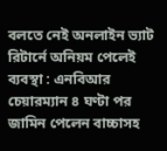বলতে নেই অনলাইন ভ্যাট রিটার্নে অনিয়ম পেলেই ব্যবস্থা : এনবিআর চেয়ারম্যান ৪ ঘণ্টা পর জামিন পেলেন বাচ্চাসহ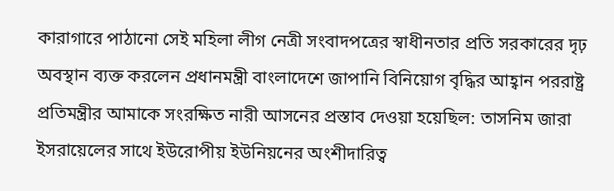কারাগারে পাঠানো সেই মহিলা লীগ নেত্রী সংবাদপত্রের স্বাধীনতার প্রতি সরকারের দৃঢ় অবস্থান ব্যক্ত করলেন প্রধানমন্ত্রী বাংলাদেশে জাপানি বিনিয়োগ বৃদ্ধির আহ্বান পররাষ্ট্র প্রতিমন্ত্রীর আমাকে সংরক্ষিত নারী আসনের প্রস্তাব দেওয়া হয়েছিল: তাসনিম জারা ইসরায়েলের সাথে ইউরোপীয় ইউনিয়নের অংশীদারিত্ব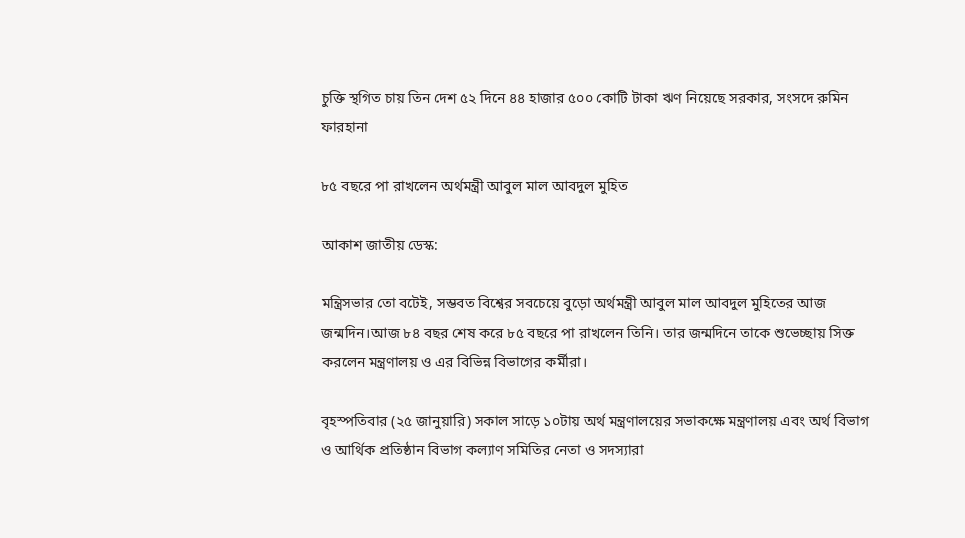চুক্তি স্থগিত চায় তিন দেশ ৫২ দিনে ৪৪ হাজার ৫০০ কোটি টাকা ঋণ নিয়েছে সরকার, সংসদে রুমিন ফারহানা

৮৫ বছরে পা রাখলেন অর্থমন্ত্রী আবুল মাল আবদুল মুহিত

আকাশ জাতীয় ডেস্ক:

মন্ত্রিসভার তো বটেই, সম্ভবত বিশ্বের সবচেয়ে বুড়ো অর্থমন্ত্রী আবুল মাল আবদুল মুহিতের আজ জন্মদিন।আজ ৮৪ বছর শেষ করে ৮৫ বছরে পা রাখলেন তিনি। তার জন্মদিনে তাকে শুভেচ্ছায় সিক্ত করলেন মন্ত্রণালয় ও এর বিভিন্ন বিভাগের কর্মীরা।

বৃহস্পতিবার (২৫ জানুয়ারি) সকাল সাড়ে ১০টায় অর্থ মন্ত্রণালয়ের সভাকক্ষে মন্ত্রণালয় এবং অর্থ বিভাগ ও আর্থিক প্রতিষ্ঠান বিভাগ কল্যাণ সমিতির নেতা ও সদস্যারা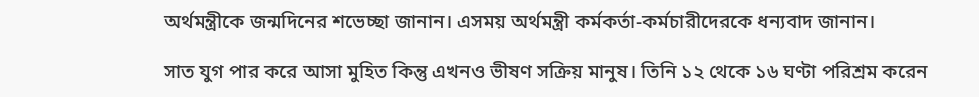অর্থমন্ত্রীকে জন্মদিনের শভেচ্ছা জানান। এসময় অর্থমন্ত্রী কর্মকর্তা-কর্মচারীদেরকে ধন্যবাদ জানান।

সাত যুগ পার করে আসা মুহিত কিন্তু এখনও ভীষণ সক্রিয় মানুষ। তিনি ১২ থেকে ১৬ ঘণ্টা পরিশ্রম করেন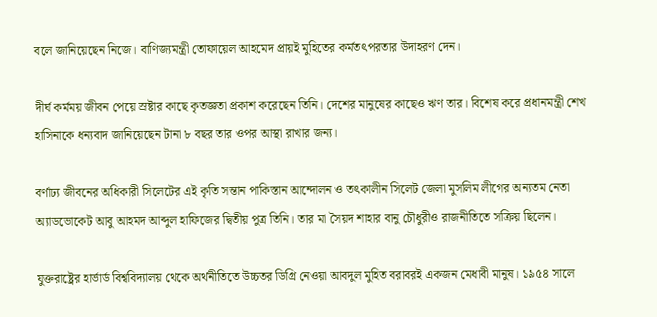বলে জানিয়েছেন নিজে। বাণিজ্যমন্ত্রী তোফায়েল আহমেদ প্রায়ই মুহিতের কর্মতৎপরতার উদাহরণ দেন।

দীর্ঘ কর্মময় জীবন পেয়ে স্রষ্টার কাছে কৃতজ্ঞতা প্রকাশ করেছেন তিনি। দেশের মানুষের কাছেও ঋণ তার। বিশেষ করে প্রধানমন্ত্রী শেখ হাসিনাকে ধন্যবাদ জানিয়েছেন টানা ৮ বছর তার ওপর আস্থা রাখার জন্য।

বর্ণাঢ্য জীবনের অধিকারী সিলেটের এই কৃতি সন্তান পাকিস্তান আন্দোলন ও তৎকালীন সিলেট জেলা মুসলিম লীগের অন্যতম নেতা অ্যাডভোকেট আবু আহমদ আব্দুল হাফিজের দ্বিতীয় পুত্র তিনি। তার মা সৈয়দ শাহার বানু চৌধুরীও রাজনীতিতে সক্রিয় ছিলেন।

যুক্তরাষ্ট্রের হার্ভার্ড বিশ্ববিদ্যালয় থেকে অর্থনীতিতে উচ্চতর ডিগ্রি নেওয়া আবদুল মুহিত বরাবরই একজন মেধাবী মানুষ। ১৯৫৪ সালে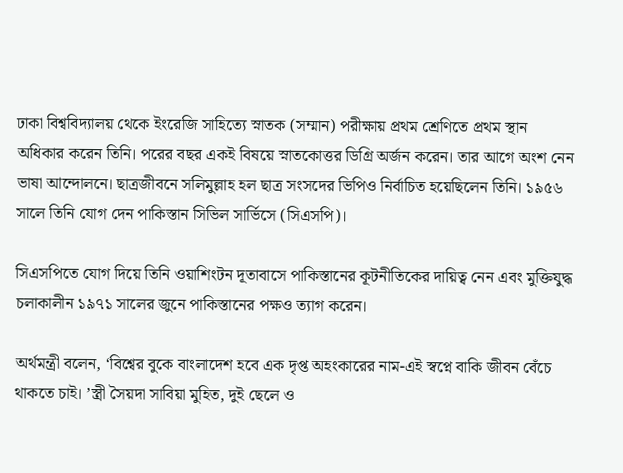ঢাকা বিশ্ববিদ্যালয় থেকে ইংরেজি সাহিত্যে স্নাতক (সম্মান) পরীক্ষায় প্রথম শ্রেণিতে প্রথম স্থান অধিকার করেন তিনি। পরের বছর একই বিষয়ে স্নাতকোত্তর ডিগ্রি অর্জন করেন। তার আগে অংশ নেন ভাষা আন্দোলনে। ছাত্রজীবনে সলিমুল্লাহ হল ছাত্র সংসদের ভিপিও নির্বাচিত হয়েছিলেন তিনি। ১৯৫৬ সালে তিনি যোগ দেন পাকিস্তান সিভিল সার্ভিসে (সিএসপি)।

সিএসপিতে যোগ দিয়ে তিনি ওয়াশিংটন দূতাবাসে পাকিস্তানের কূটনীতিকের দায়িত্ব নেন এবং মুক্তিযুদ্ধ চলাকালীন ১৯৭১ সালের জুনে পাকিস্তানের পক্ষও ত্যাগ করেন।

অর্থমন্ত্রী বলেন, ‘বিশ্বের বুকে বাংলাদেশ হবে এক দৃপ্ত অহংকারের নাম-এই স্বপ্নে বাকি জীবন বেঁচে থাকতে চাই। ’স্ত্রী সৈয়দা সাবিয়া মুহিত, দুই ছেলে ও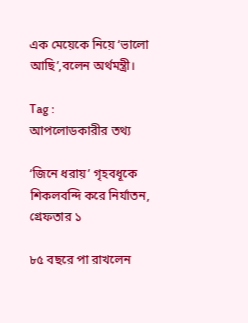এক মেয়েকে নিয়ে ‘ভালো আছি’,বলেন অর্থমন্ত্রী।

Tag :
আপলোডকারীর তথ্য

‘জিনে ধরায়’ গৃহবধূকে শিকলবন্দি করে নির্যাতন, গ্রেফতার ১

৮৫ বছরে পা রাখলেন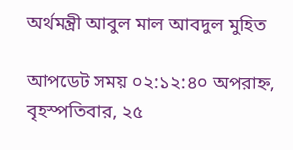অর্থমন্ত্রী আবুল মাল আবদুল মুহিত

আপডেট সময় ০২:১২:৪০ অপরাহ্ন, বৃহস্পতিবার, ২৫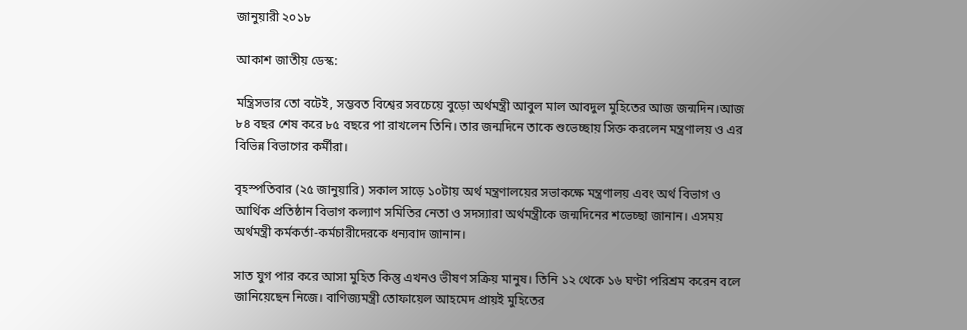জানুয়ারী ২০১৮

আকাশ জাতীয় ডেস্ক:

মন্ত্রিসভার তো বটেই, সম্ভবত বিশ্বের সবচেয়ে বুড়ো অর্থমন্ত্রী আবুল মাল আবদুল মুহিতের আজ জন্মদিন।আজ ৮৪ বছর শেষ করে ৮৫ বছরে পা রাখলেন তিনি। তার জন্মদিনে তাকে শুভেচ্ছায় সিক্ত করলেন মন্ত্রণালয় ও এর বিভিন্ন বিভাগের কর্মীরা।

বৃহস্পতিবার (২৫ জানুয়ারি) সকাল সাড়ে ১০টায় অর্থ মন্ত্রণালয়ের সভাকক্ষে মন্ত্রণালয় এবং অর্থ বিভাগ ও আর্থিক প্রতিষ্ঠান বিভাগ কল্যাণ সমিতির নেতা ও সদস্যারা অর্থমন্ত্রীকে জন্মদিনের শভেচ্ছা জানান। এসময় অর্থমন্ত্রী কর্মকর্তা-কর্মচারীদেরকে ধন্যবাদ জানান।

সাত যুগ পার করে আসা মুহিত কিন্তু এখনও ভীষণ সক্রিয় মানুষ। তিনি ১২ থেকে ১৬ ঘণ্টা পরিশ্রম করেন বলে জানিয়েছেন নিজে। বাণিজ্যমন্ত্রী তোফায়েল আহমেদ প্রায়ই মুহিতের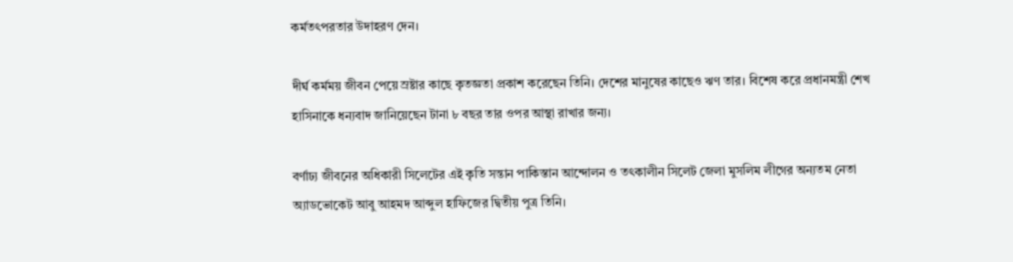কর্মতৎপরতার উদাহরণ দেন।

দীর্ঘ কর্মময় জীবন পেয়ে স্রষ্টার কাছে কৃতজ্ঞতা প্রকাশ করেছেন তিনি। দেশের মানুষের কাছেও ঋণ তার। বিশেষ করে প্রধানমন্ত্রী শেখ হাসিনাকে ধন্যবাদ জানিয়েছেন টানা ৮ বছর তার ওপর আস্থা রাখার জন্য।

বর্ণাঢ্য জীবনের অধিকারী সিলেটের এই কৃতি সন্তান পাকিস্তান আন্দোলন ও তৎকালীন সিলেট জেলা মুসলিম লীগের অন্যতম নেতা অ্যাডভোকেট আবু আহমদ আব্দুল হাফিজের দ্বিতীয় পুত্র তিনি।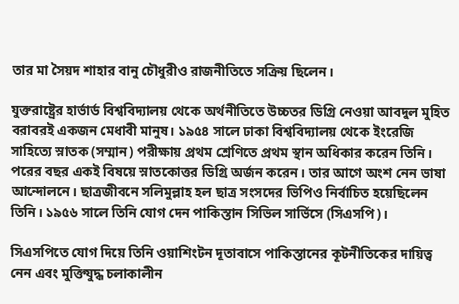তার মা সৈয়দ শাহার বানু চৌধুরীও রাজনীতিতে সক্রিয় ছিলেন।

যুক্তরাষ্ট্রের হার্ভার্ড বিশ্ববিদ্যালয় থেকে অর্থনীতিতে উচ্চতর ডিগ্রি নেওয়া আবদুল মুহিত বরাবরই একজন মেধাবী মানুষ। ১৯৫৪ সালে ঢাকা বিশ্ববিদ্যালয় থেকে ইংরেজি সাহিত্যে স্নাতক (সম্মান) পরীক্ষায় প্রথম শ্রেণিতে প্রথম স্থান অধিকার করেন তিনি। পরের বছর একই বিষয়ে স্নাতকোত্তর ডিগ্রি অর্জন করেন। তার আগে অংশ নেন ভাষা আন্দোলনে। ছাত্রজীবনে সলিমুল্লাহ হল ছাত্র সংসদের ভিপিও নির্বাচিত হয়েছিলেন তিনি। ১৯৫৬ সালে তিনি যোগ দেন পাকিস্তান সিভিল সার্ভিসে (সিএসপি)।

সিএসপিতে যোগ দিয়ে তিনি ওয়াশিংটন দূতাবাসে পাকিস্তানের কূটনীতিকের দায়িত্ব নেন এবং মুক্তিযুদ্ধ চলাকালীন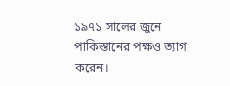১৯৭১ সালের জুনে পাকিস্তানের পক্ষও ত্যাগ করেন।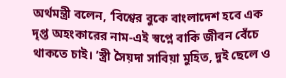অর্থমন্ত্রী বলেন, ‘বিশ্বের বুকে বাংলাদেশ হবে এক দৃপ্ত অহংকারের নাম-এই স্বপ্নে বাকি জীবন বেঁচে থাকতে চাই। ’স্ত্রী সৈয়দা সাবিয়া মুহিত, দুই ছেলে ও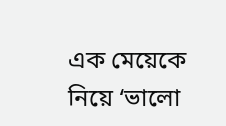এক মেয়েকে নিয়ে ‘ভালো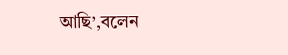আছি’,বলেন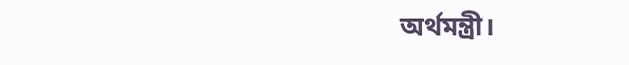অর্থমন্ত্রী।